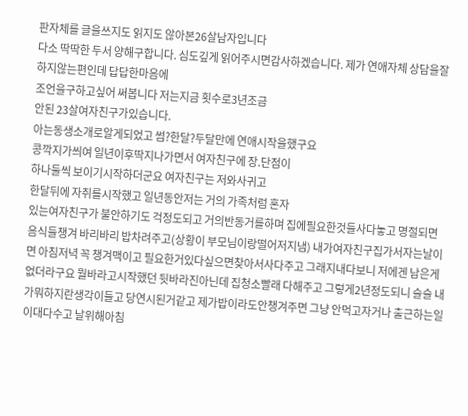판자체를 글을쓰지도 읽지도 않아본26살남자입니다
다소 딱딱한 두서 양해구합니다. 심도깊게 읽어주시면감사하겠습니다. 제가 연애자체 상담을잘하지않는편인데 답답한마음에
조언을구하고싶어 써봅니다 저는지금 횟수로3년조금
안된 23살여자친구가있습니다.
아는동생소개로알게되었고 썸?한달?두달만에 연애시작을했구요
콩깍지가씌여 일년이후딱지나가면서 여자친구에 장.단점이
하나둘씩 보이기시작하더군요 여자친구는 저와사귀고
한달뒤에 자취를시작했고 일년동안저는 거의 가족처럼 혼자
있는여자친구가 불안하기도 걱정도되고 거의반동거를하며 집에필요한것들사다놓고 명절되면 음식들챙겨 바리바리 밥차려주고(상황이 부모님이랑떨어저지냄) 내가여자친구집가서자는날이면 아침저녁 꼭 챙겨맥이고 필요한거있다싶으면찾아서사다주고 그래지내다보니 저에겐 남은게없더라구요 뭘바라고시작했던 뒷바라진아닌데 집청소빨래 다해주고 그렇게2년정도되니 슬슬 내가뭐하지란생각이들고 당연시된거같고 제가밥이라도안챙겨주면 그냥 안먹고자거나 출근하는일이대다수고 날위해아침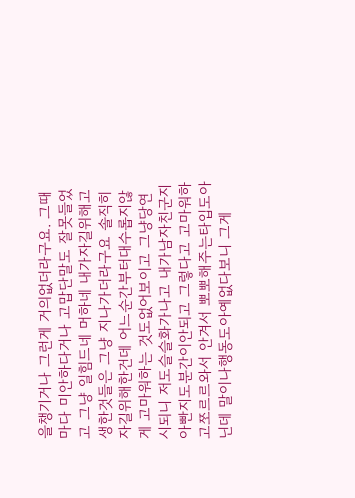을챙기거나 그런게 거의없더라구요. 그때마다 미안하다거나 고맙단말도 잘못들었고 그냥 일힘드네 머하네 내가자길위해고생한것들은 그냥 지나가더라구요 솔직히 자길위해한건데 어느순간부터대수롭지않게 고마워하는 것도없어보이고 그냥당연시되니 저도슬슬화가나고 내가남자친군지아빤지도분간이안되고 그렇다고 고마워하고쪼르르와서 안겨서 뽀뽀해주는타입도아닌데 말이나행동도아예없다보니 그게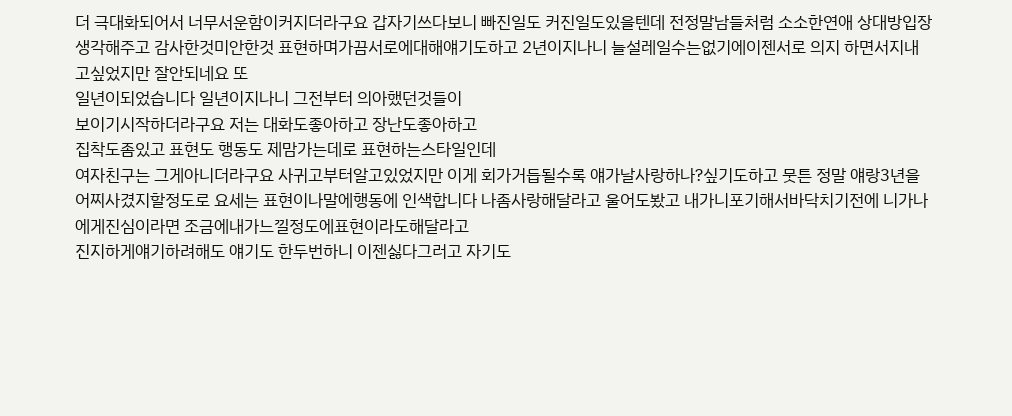더 극대화되어서 너무서운함이커지더라구요 갑자기쓰다보니 빠진일도 커진일도있을텐데 전정말남들처럼 소소한연애 상대방입장생각해주고 감사한것미안한것 표현하며가끔서로에대해얘기도하고 2년이지나니 늘설레일수는없기에이젠서로 의지 하면서지내고싶었지만 잘안되네요 또
일년이되었습니다 일년이지나니 그전부터 의아했던것들이
보이기시작하더라구요 저는 대화도좋아하고 장난도좋아하고
집착도좀있고 표현도 행동도 제맘가는데로 표현하는스타일인데
여자친구는 그게아니더라구요 사귀고부터알고있었지만 이게 회가거듭될수록 얘가날사랑하나?싶기도하고 뭇튼 정말 얘랑3년을어찌사겼지할정도로 요세는 표현이나말에행동에 인색합니다 나좀사랑해달라고 울어도봤고 내가니포기해서바닥치기전에 니가나에게진심이라면 조금에내가느낄정도에표현이라도해달라고
진지하게얘기하려해도 얘기도 한두번하니 이젠싫다그러고 자기도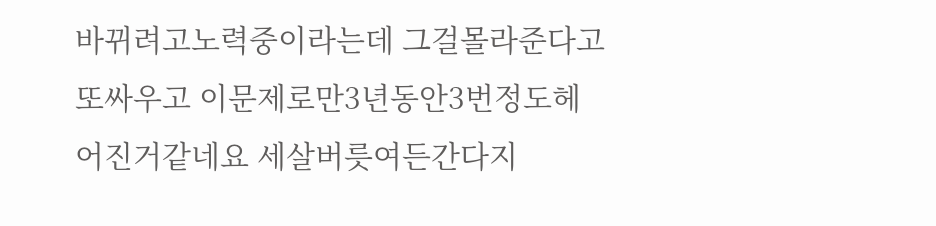바뀌려고노력중이라는데 그걸몰라준다고또싸우고 이문제로만3년동안3번정도헤어진거같네요 세살버릇여든간다지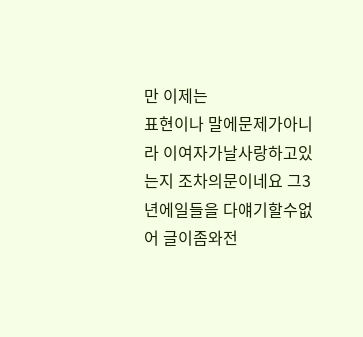만 이제는
표현이나 말에문제가아니라 이여자가날사랑하고있는지 조차의문이네요 그3년에일들을 다얘기할수없어 글이좀와전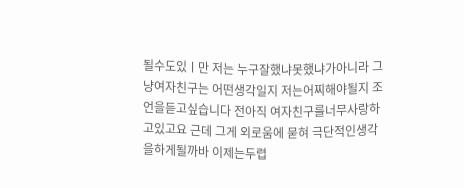될수도있ㅣ만 저는 누구잘했냐못했냐가아니라 그냥여자친구는 어떤생각일지 저는어찌해야될지 조언을듣고싶습니다 전아직 여자친구를너무사랑하고있고요 근데 그게 외로움에 묻혀 극단적인생각을하게될까바 이제는두렵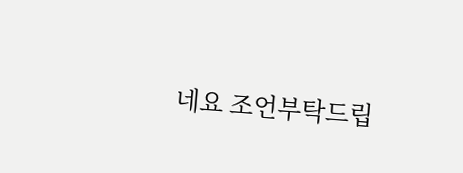네요 조언부탁드립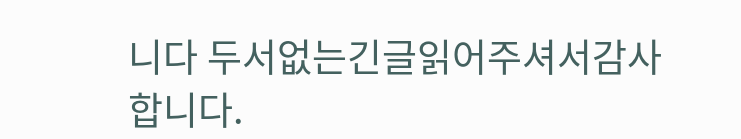니다 두서없는긴글읽어주셔서감사합니다.